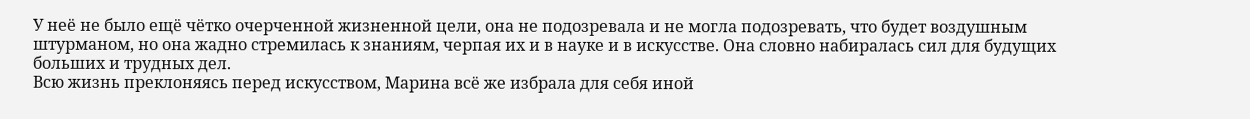У неё не было ещё чётко очерченной жизненной цели, она не подозревала и не могла подозревать, что будет воздушным штурманом, но она жадно стремилась к знаниям, черпая их и в науке и в искусстве. Она словно набиралась сил для будущих больших и трудных дел.
Всю жизнь преклоняясь перед искусством, Марина всё же избрала для себя иной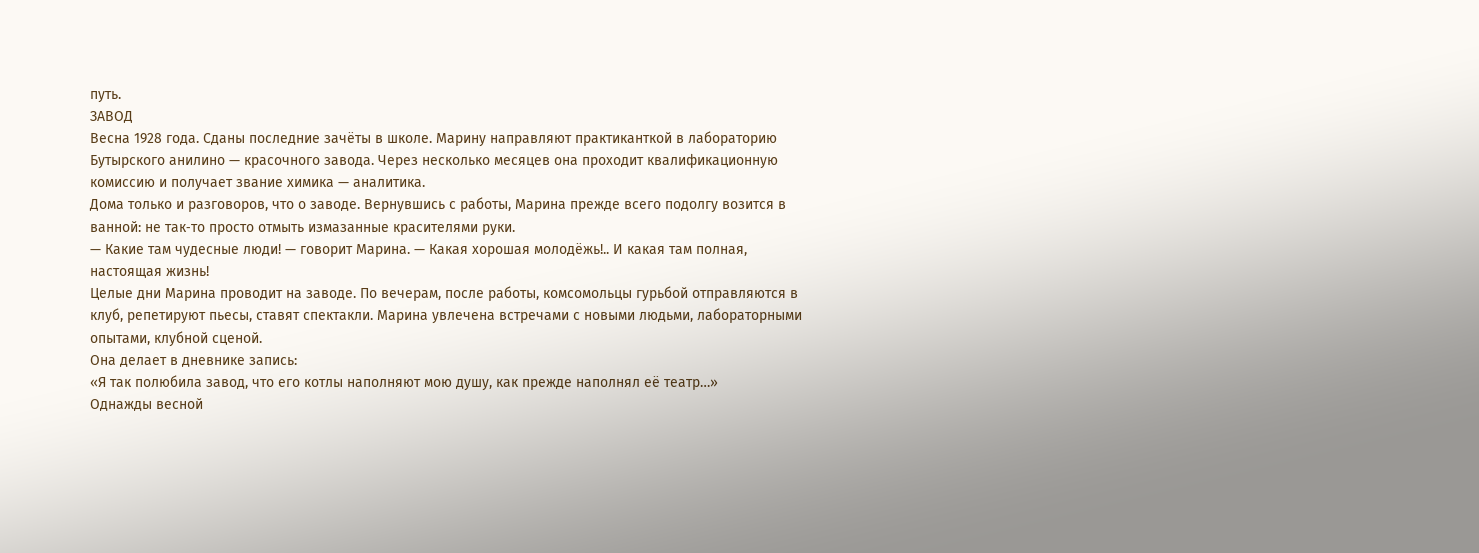путь.
ЗАВОД
Весна 1928 года. Сданы последние зачёты в школе. Марину направляют практиканткой в лабораторию Бутырского анилино — красочного завода. Через несколько месяцев она проходит квалификационную комиссию и получает звание химика — аналитика.
Дома только и разговоров, что о заводе. Вернувшись с работы, Марина прежде всего подолгу возится в ванной: не так‑то просто отмыть измазанные красителями руки.
— Какие там чудесные люди! — говорит Марина. — Какая хорошая молодёжь!.. И какая там полная, настоящая жизнь!
Целые дни Марина проводит на заводе. По вечерам, после работы, комсомольцы гурьбой отправляются в клуб, репетируют пьесы, ставят спектакли. Марина увлечена встречами с новыми людьми, лабораторными опытами, клубной сценой.
Она делает в дневнике запись:
«Я так полюбила завод, что его котлы наполняют мою душу, как прежде наполнял её театр…»
Однажды весной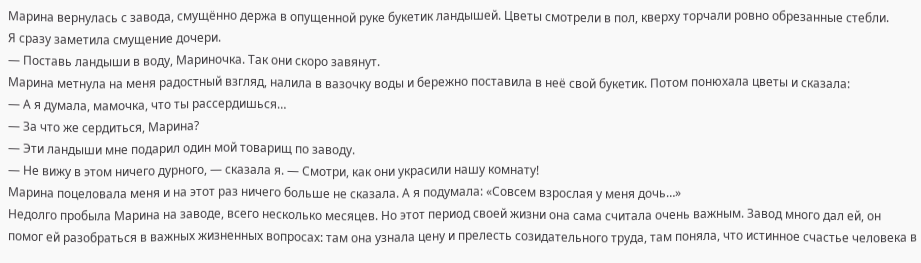Марина вернулась с завода, смущённо держа в опущенной руке букетик ландышей. Цветы смотрели в пол, кверху торчали ровно обрезанные стебли.
Я сразу заметила смущение дочери.
— Поставь ландыши в воду, Мариночка. Так они скоро завянут.
Марина метнула на меня радостный взгляд, налила в вазочку воды и бережно поставила в неё свой букетик. Потом понюхала цветы и сказала:
— А я думала, мамочка, что ты рассердишься…
— За что же сердиться, Марина?
— Эти ландыши мне подарил один мой товарищ по заводу.
— Не вижу в этом ничего дурного, — сказала я. — Смотри, как они украсили нашу комнату!
Марина поцеловала меня и на этот раз ничего больше не сказала. А я подумала: «Совсем взрослая у меня дочь…»
Недолго пробыла Марина на заводе, всего несколько месяцев. Но этот период своей жизни она сама считала очень важным. Завод много дал ей, он помог ей разобраться в важных жизненных вопросах: там она узнала цену и прелесть созидательного труда, там поняла, что истинное счастье человека в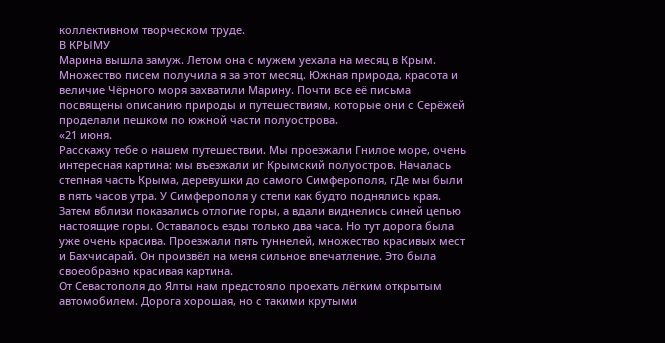коллективном творческом труде.
В КРЫМУ
Марина вышла замуж. Летом она с мужем уехала на месяц в Крым.
Множество писем получила я за этот месяц. Южная природа, красота и величие Чёрного моря захватили Марину. Почти все её письма посвящены описанию природы и путешествиям, которые они с Серёжей проделали пешком по южной части полуострова.
«21 июня.
Расскажу тебе о нашем путешествии. Мы проезжали Гнилое море, очень интересная картина: мы въезжали иг Крымский полуостров. Началась степная часть Крыма, деревушки до самого Симферополя, гДе мы были в пять часов утра. У Симферополя у степи как будто поднялись края. Затем вблизи показались отлогие горы, а вдали виднелись синей цепью настоящие горы. Оставалось езды только два часа. Но тут дорога была уже очень красива. Проезжали пять туннелей, множество красивых мест и Бахчисарай. Он произвёл на меня сильное впечатление. Это была своеобразно красивая картина.
От Севастополя до Ялты нам предстояло проехать лёгким открытым автомобилем. Дорога хорошая, но с такими крутыми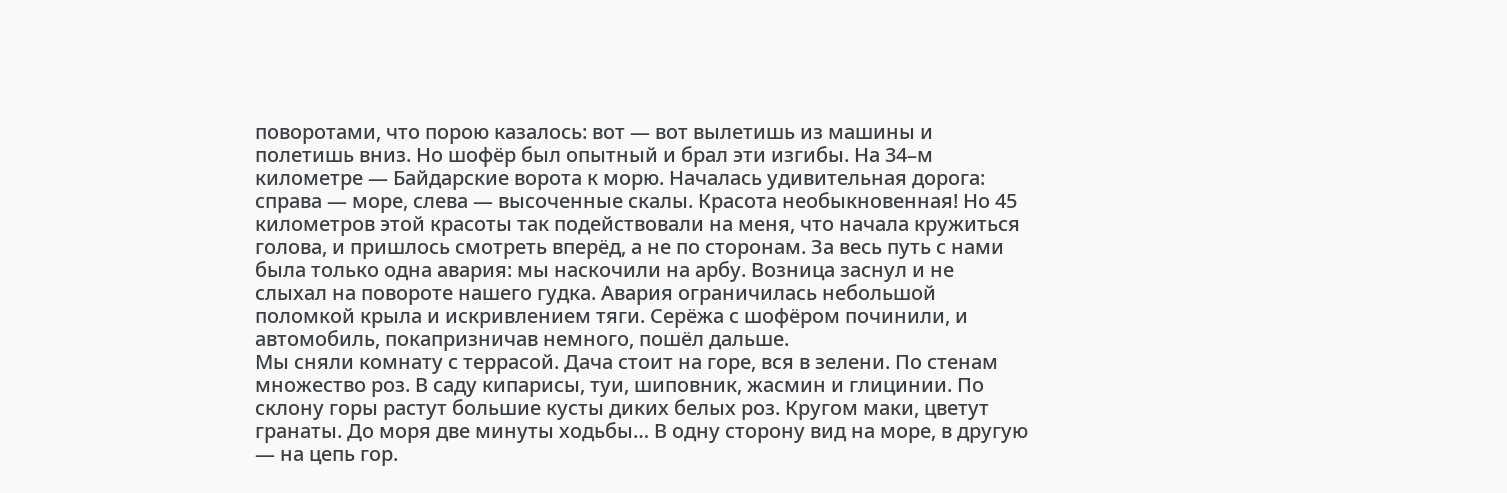поворотами, что порою казалось: вот — вот вылетишь из машины и полетишь вниз. Но шофёр был опытный и брал эти изгибы. На 34–м километре — Байдарские ворота к морю. Началась удивительная дорога: справа — море, слева — высоченные скалы. Красота необыкновенная! Но 45 километров этой красоты так подействовали на меня, что начала кружиться голова, и пришлось смотреть вперёд, а не по сторонам. За весь путь с нами была только одна авария: мы наскочили на арбу. Возница заснул и не слыхал на повороте нашего гудка. Авария ограничилась небольшой поломкой крыла и искривлением тяги. Серёжа с шофёром починили, и автомобиль, покапризничав немного, пошёл дальше.
Мы сняли комнату с террасой. Дача стоит на горе, вся в зелени. По стенам множество роз. В саду кипарисы, туи, шиповник, жасмин и глицинии. По склону горы растут большие кусты диких белых роз. Кругом маки, цветут гранаты. До моря две минуты ходьбы… В одну сторону вид на море, в другую — на цепь гор.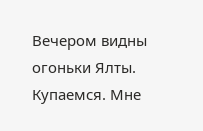Вечером видны огоньки Ялты. Купаемся. Мне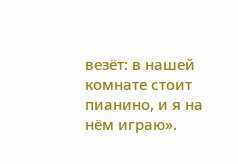везёт: в нашей комнате стоит пианино, и я на нём играю».